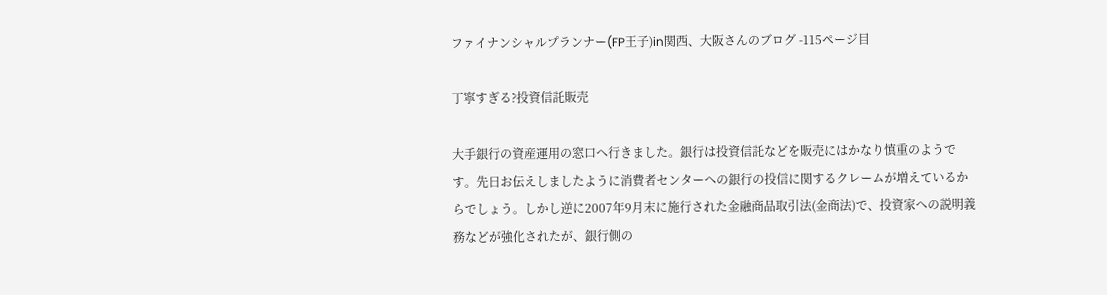ファイナンシャルプランナー(FP王子)in関西、大阪さんのブログ -115ページ目

丁寧すぎる?投資信託販売

大手銀行の資産運用の窓口へ行きました。銀行は投資信託などを販売にはかなり慎重のようです。先日お伝えしましたように消費者センターへの銀行の投信に関するクレームが増えているからでしょう。しかし逆に2007年9月末に施行された金融商品取引法(金商法)で、投資家への説明義務などが強化されたが、銀行側の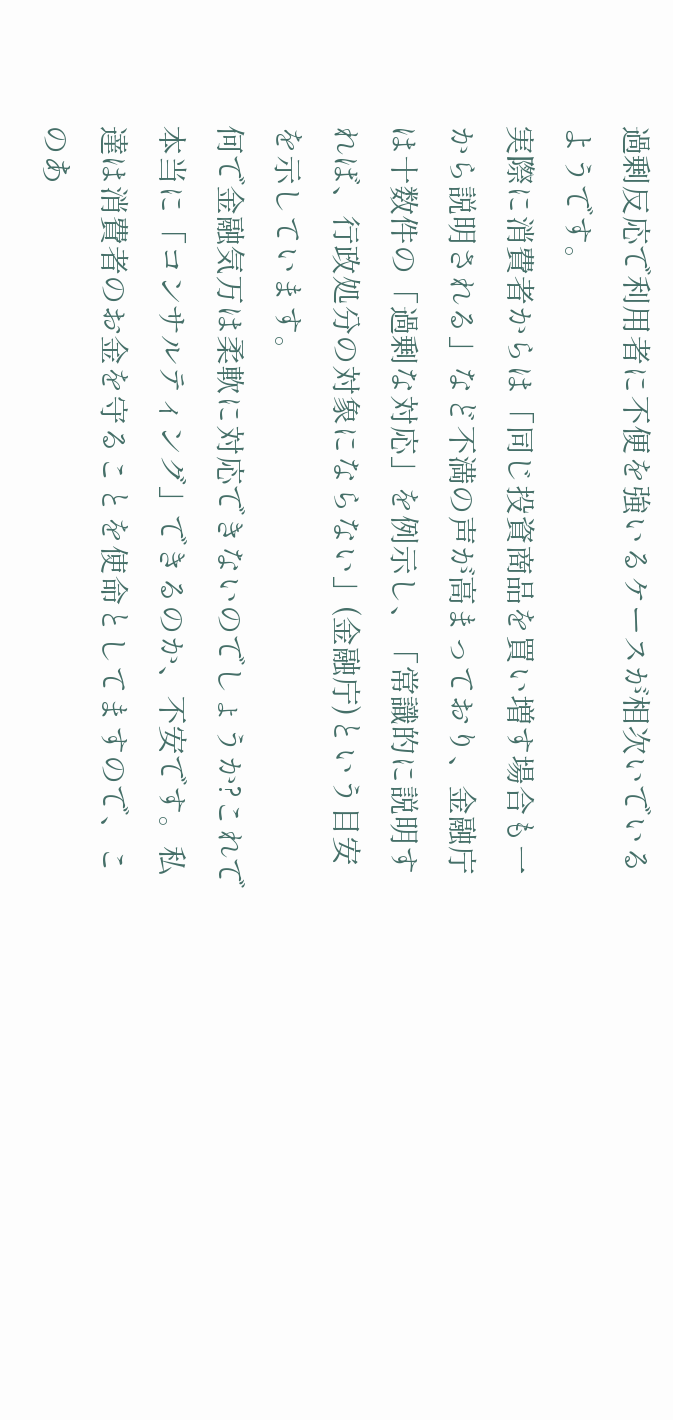過剰反応で利用者に不便を強いるケースが相次いでいるようです。
実際に消費者からは「同じ投資商品を買い増す場合も一から説明される」など不満の声が高まっており、金融庁は十数件の「過剰な対応」を例示し、「常識的に説明すれば、行政処分の対象にならない」(金融庁)という目安を示しています。
何で金融気万は柔軟に対応できないのでしょうか?これで本当に「コンサルティング」できるのか、不安です。私達は消費者のお金を守ることを使命としてますので、このあ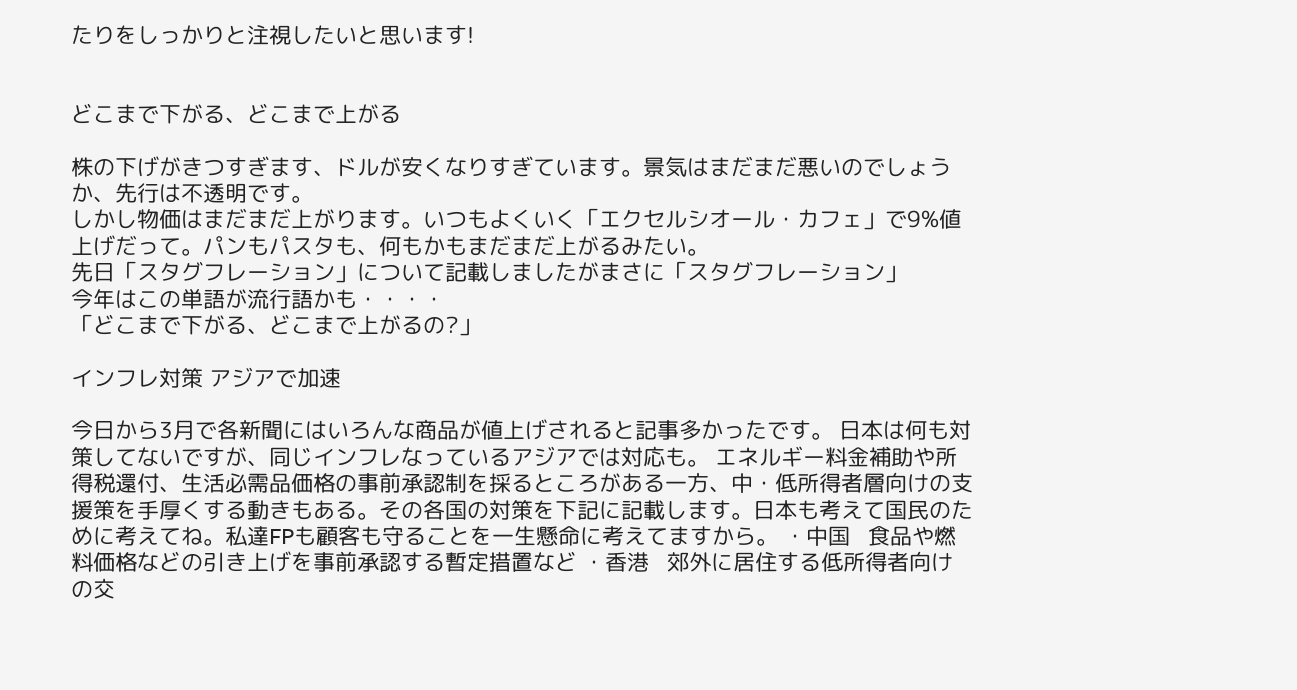たりをしっかりと注視したいと思います!


どこまで下がる、どこまで上がる

株の下げがきつすぎます、ドルが安くなりすぎています。景気はまだまだ悪いのでしょうか、先行は不透明です。
しかし物価はまだまだ上がります。いつもよくいく「エクセルシオール・カフェ」で9%値上げだって。パンもパスタも、何もかもまだまだ上がるみたい。
先日「スタグフレーション」について記載しましたがまさに「スタグフレーション」
今年はこの単語が流行語かも・・・・
「どこまで下がる、どこまで上がるの?」

インフレ対策 アジアで加速

今日から3月で各新聞にはいろんな商品が値上げされると記事多かったです。 日本は何も対策してないですが、同じインフレなっているアジアでは対応も。 エネルギー料金補助や所得税還付、生活必需品価格の事前承認制を採るところがある一方、中・低所得者層向けの支援策を手厚くする動きもある。その各国の対策を下記に記載します。日本も考えて国民のために考えてね。私達FPも顧客も守ることを一生懸命に考えてますから。 ・中国   食品や燃料価格などの引き上げを事前承認する暫定措置など ・香港   郊外に居住する低所得者向けの交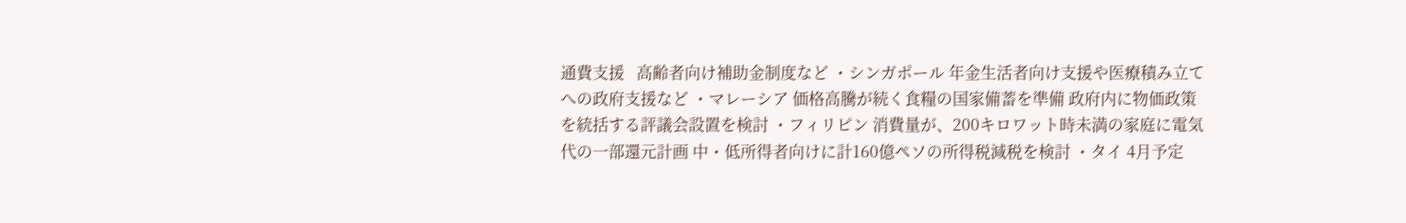通費支援   高齢者向け補助金制度など ・シンガポール 年金生活者向け支援や医療積み立てへの政府支援など ・マレーシア 価格高騰が続く食糧の国家備蓄を準備 政府内に物価政策を統括する評議会設置を検討 ・フィリピン 消費量が、200キロワット時未満の家庭に電気代の一部還元計画 中・低所得者向けに計160億ペソの所得税減税を検討 ・タイ 4月予定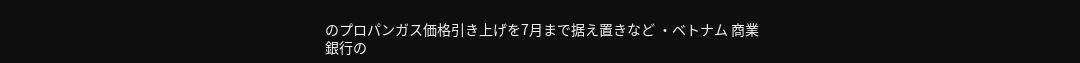のプロパンガス価格引き上げを7月まで据え置きなど ・ベトナム 商業銀行の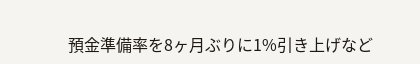預金準備率を8ヶ月ぶりに1%引き上げなど